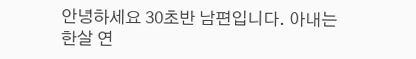안녕하세요 30초반 남편입니다. 아내는 한살 연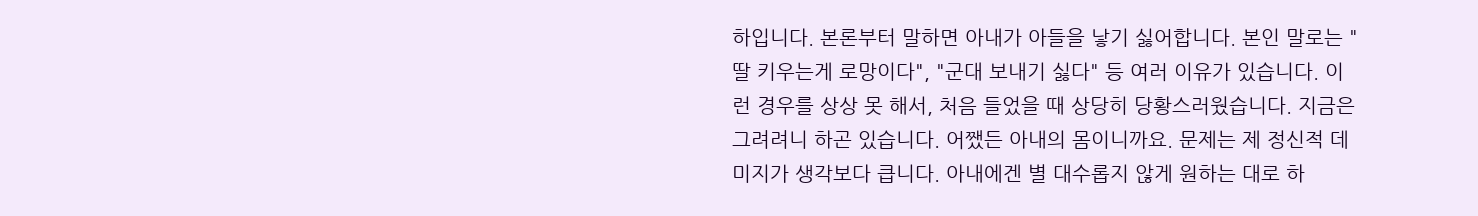하입니다. 본론부터 말하면 아내가 아들을 낳기 싫어합니다. 본인 말로는 "딸 키우는게 로망이다", "군대 보내기 싫다" 등 여러 이유가 있습니다. 이런 경우를 상상 못 해서, 처음 들었을 때 상당히 당황스러웠습니다. 지금은 그려려니 하곤 있습니다. 어쨌든 아내의 몸이니까요. 문제는 제 정신적 데미지가 생각보다 큽니다. 아내에겐 별 대수롭지 않게 원하는 대로 하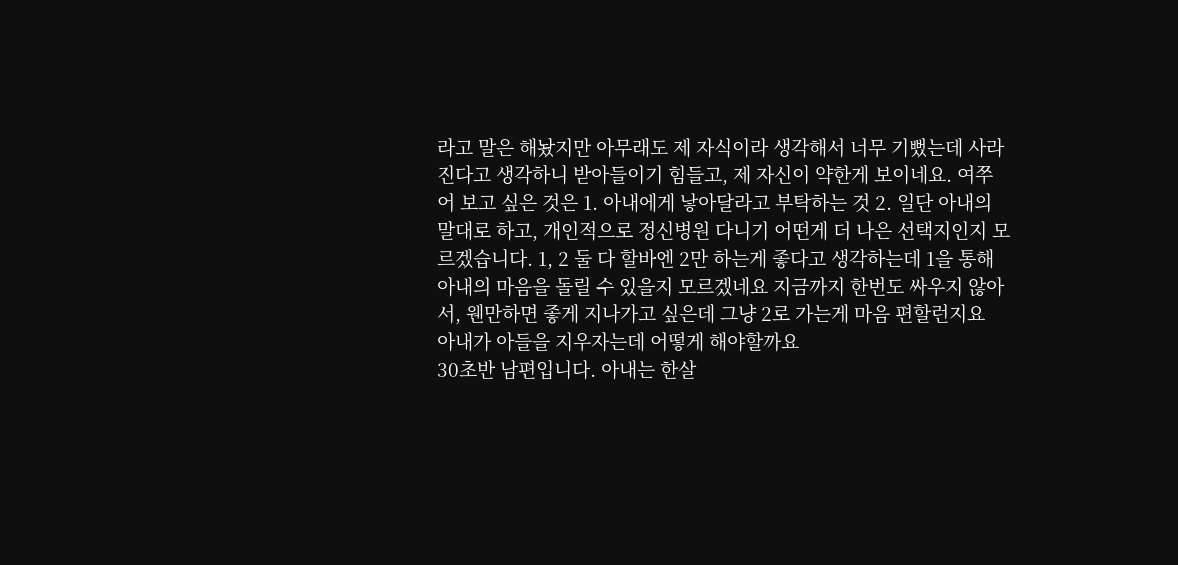라고 말은 해놨지만 아무래도 제 자식이라 생각해서 너무 기뻤는데 사라진다고 생각하니 받아들이기 힘들고, 제 자신이 약한게 보이네요. 여쭈어 보고 싶은 것은 1. 아내에게 낳아달라고 부탁하는 것 2. 일단 아내의 말대로 하고, 개인적으로 정신병원 다니기 어떤게 더 나은 선택지인지 모르겠습니다. 1, 2 둘 다 할바엔 2만 하는게 좋다고 생각하는데 1을 통해 아내의 마음을 돌릴 수 있을지 모르겠네요 지금까지 한번도 싸우지 않아서, 웬만하면 좋게 지나가고 싶은데 그냥 2로 가는게 마음 편할런지요
아내가 아들을 지우자는데 어떻게 해야할까요
30초반 남편입니다. 아내는 한살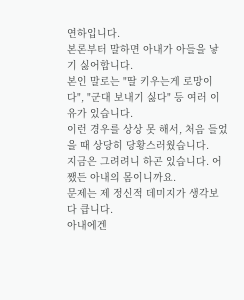연하입니다.
본론부터 말하면 아내가 아들을 낳기 싫어합니다.
본인 말로는 "딸 키우는게 로망이다", "군대 보내기 싫다" 등 여러 이유가 있습니다.
이런 경우를 상상 못 해서, 처음 들었을 때 상당히 당황스러웠습니다.
지금은 그려려니 하곤 있습니다. 어쨌든 아내의 몸이니까요.
문제는 제 정신적 데미지가 생각보다 큽니다.
아내에겐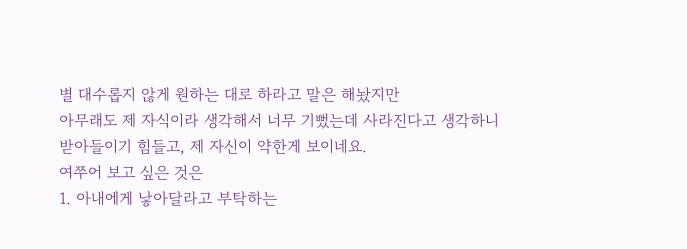별 대수롭지 않게 원하는 대로 하라고 말은 해놨지만
아무래도 제 자식이라 생각해서 너무 기뻤는데 사라진다고 생각하니
받아들이기 힘들고, 제 자신이 약한게 보이네요.
여쭈어 보고 싶은 것은
1. 아내에게 낳아달라고 부탁하는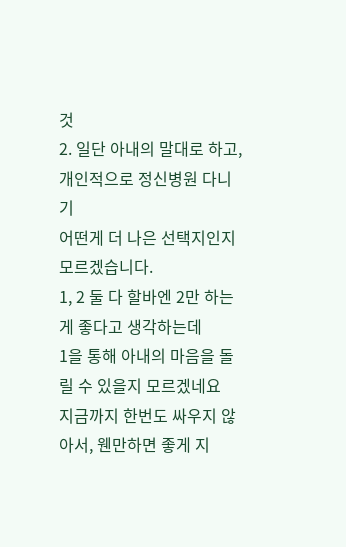것
2. 일단 아내의 말대로 하고, 개인적으로 정신병원 다니기
어떤게 더 나은 선택지인지 모르겠습니다.
1, 2 둘 다 할바엔 2만 하는게 좋다고 생각하는데
1을 통해 아내의 마음을 돌릴 수 있을지 모르겠네요
지금까지 한번도 싸우지 않아서, 웬만하면 좋게 지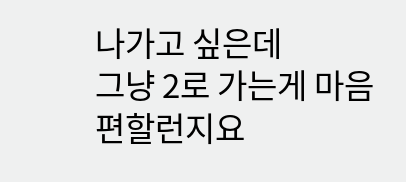나가고 싶은데
그냥 2로 가는게 마음 편할런지요